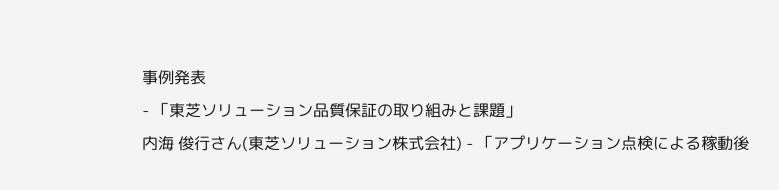事例発表
- 「東芝ソリューション品質保証の取り組みと課題」
内海 俊行さん(東芝ソリューション株式会社) - 「アプリケーション点検による稼動後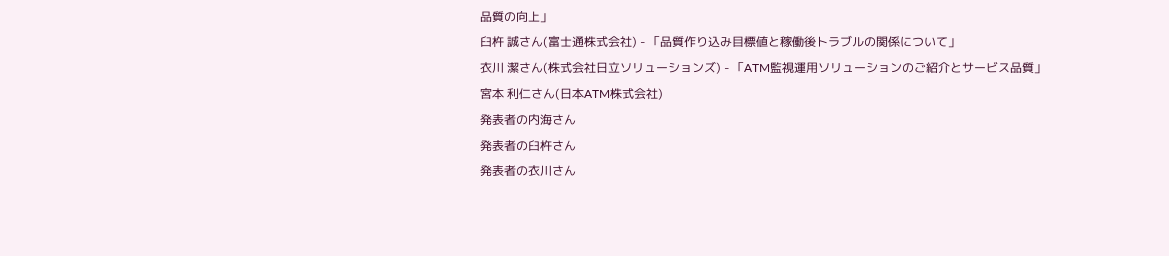品質の向上」
臼杵 誠さん(富士通株式会社) - 「品質作り込み目標値と稼働後トラブルの関係について」
衣川 潔さん(株式会社日立ソリューションズ) - 「ATM監視運用ソリューションのご紹介とサービス品質」
宮本 利仁さん(日本ATM株式会社)
発表者の内海さん
発表者の臼杵さん
発表者の衣川さん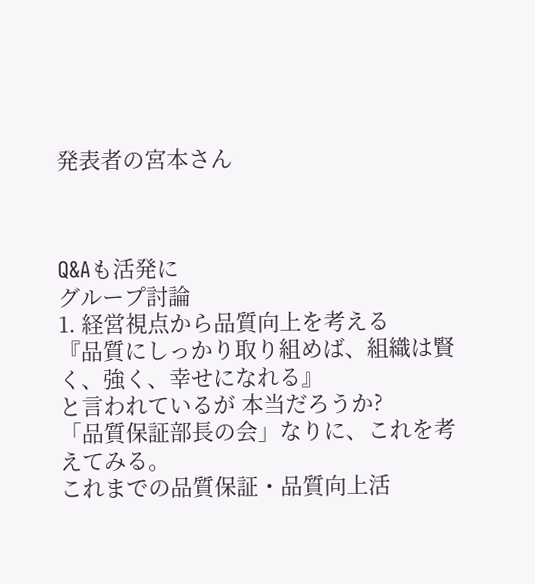発表者の宮本さん



Q&Aも活発に
グループ討論
1. 経営視点から品質向上を考える
『品質にしっかり取り組めば、組織は賢く、強く、幸せになれる』
と言われているが 本当だろうか?
「品質保証部長の会」なりに、これを考えてみる。
これまでの品質保証・品質向上活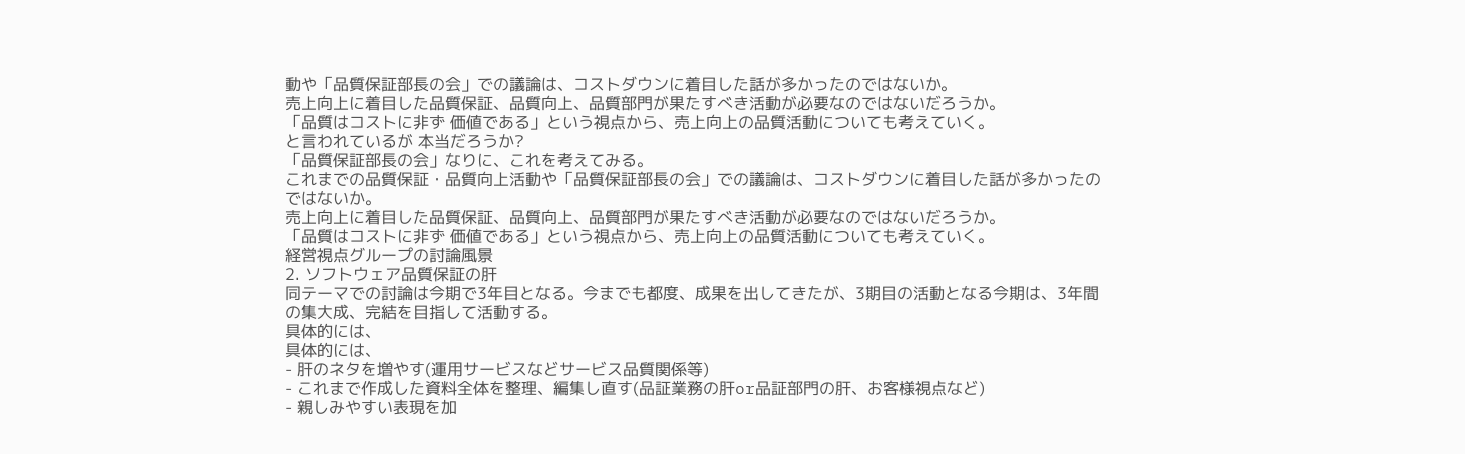動や「品質保証部長の会」での議論は、コストダウンに着目した話が多かったのではないか。
売上向上に着目した品質保証、品質向上、品質部門が果たすべき活動が必要なのではないだろうか。
「品質はコストに非ず 価値である」という視点から、売上向上の品質活動についても考えていく。
と言われているが 本当だろうか?
「品質保証部長の会」なりに、これを考えてみる。
これまでの品質保証・品質向上活動や「品質保証部長の会」での議論は、コストダウンに着目した話が多かったのではないか。
売上向上に着目した品質保証、品質向上、品質部門が果たすべき活動が必要なのではないだろうか。
「品質はコストに非ず 価値である」という視点から、売上向上の品質活動についても考えていく。
経営視点グループの討論風景
2. ソフトウェア品質保証の肝
同テーマでの討論は今期で3年目となる。今までも都度、成果を出してきたが、3期目の活動となる今期は、3年間の集大成、完結を目指して活動する。
具体的には、
具体的には、
- 肝のネタを増やす(運用サービスなどサービス品質関係等)
- これまで作成した資料全体を整理、編集し直す(品証業務の肝or品証部門の肝、お客様視点など)
- 親しみやすい表現を加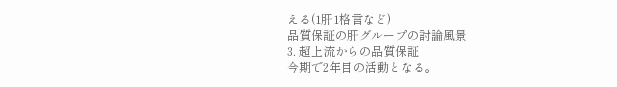える(1肝1格言など)
品質保証の肝グループの討論風景
3. 超上流からの品質保証
今期で2年目の活動となる。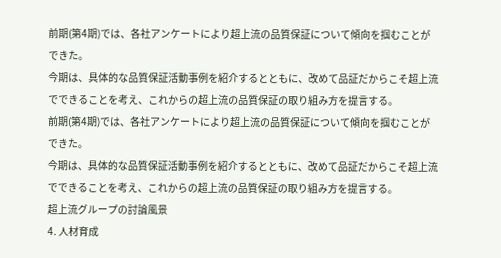前期(第4期)では、各社アンケートにより超上流の品質保証について傾向を掴むことができた。
今期は、具体的な品質保証活動事例を紹介するとともに、改めて品証だからこそ超上流でできることを考え、これからの超上流の品質保証の取り組み方を提言する。
前期(第4期)では、各社アンケートにより超上流の品質保証について傾向を掴むことができた。
今期は、具体的な品質保証活動事例を紹介するとともに、改めて品証だからこそ超上流でできることを考え、これからの超上流の品質保証の取り組み方を提言する。
超上流グループの討論風景
4. 人材育成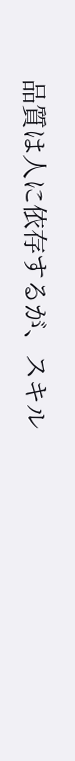品質は人に依存するが、スキル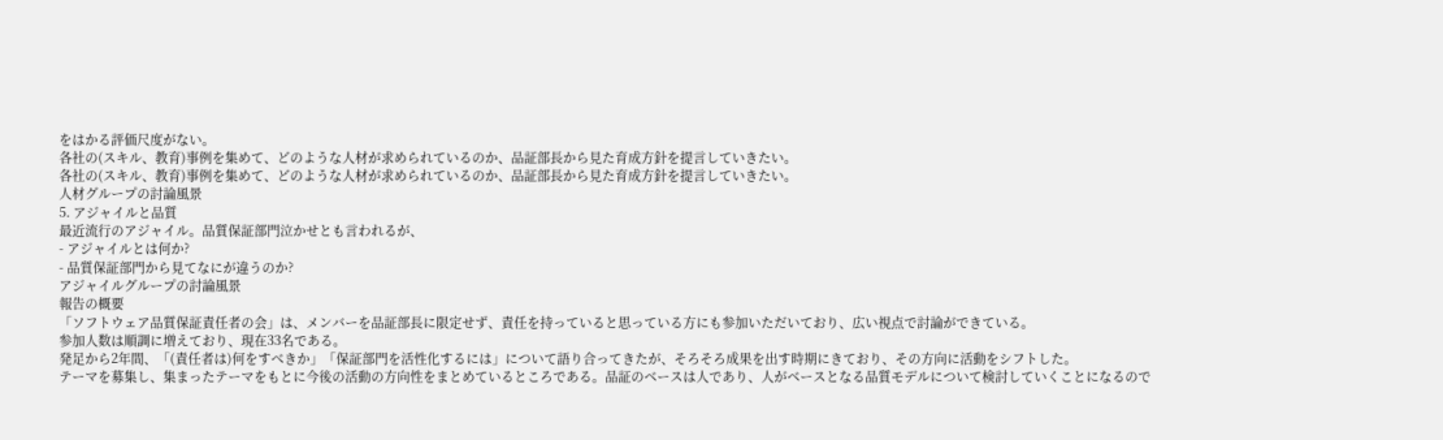をはかる評価尺度がない。
各社の(スキル、教育)事例を集めて、どのような人材が求められているのか、品証部長から見た育成方針を提言していきたい。
各社の(スキル、教育)事例を集めて、どのような人材が求められているのか、品証部長から見た育成方針を提言していきたい。
人材グループの討論風景
5. アジャイルと品質
最近流行のアジャイル。品質保証部門泣かせとも言われるが、
- アジャイルとは何か?
- 品質保証部門から見てなにが違うのか?
アジャイルグループの討論風景
報告の概要
「ソフトウェア品質保証責任者の会」は、メンバーを品証部長に限定せず、責任を持っていると思っている方にも参加いただいており、広い視点で討論ができている。
参加人数は順調に増えており、現在33名である。
発足から2年間、「(責任者は)何をすべきか」「保証部門を活性化するには」について語り合ってきたが、そろそろ成果を出す時期にきており、その方向に活動をシフトした。
テーマを募集し、集まったテーマをもとに今後の活動の方向性をまとめているところである。品証のベースは人であり、人がベースとなる品質モデルについて検討していくことになるので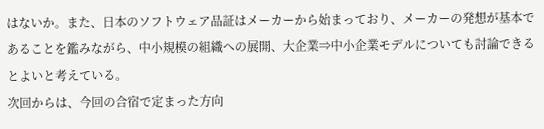はないか。また、日本のソフトウェア品証はメーカーから始まっており、メーカーの発想が基本であることを鑑みながら、中小規模の組織への展開、大企業⇒中小企業モデルについても討論できるとよいと考えている。
次回からは、今回の合宿で定まった方向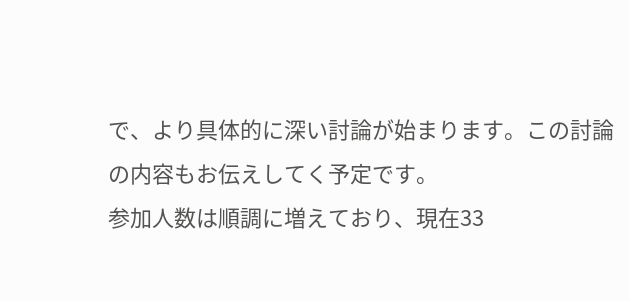で、より具体的に深い討論が始まります。この討論の内容もお伝えしてく予定です。
参加人数は順調に増えており、現在33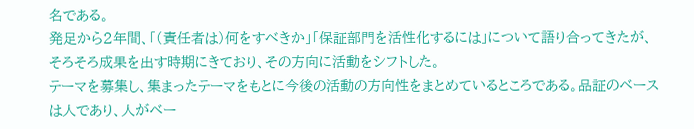名である。
発足から2年間、「(責任者は)何をすべきか」「保証部門を活性化するには」について語り合ってきたが、そろそろ成果を出す時期にきており、その方向に活動をシフトした。
テーマを募集し、集まったテーマをもとに今後の活動の方向性をまとめているところである。品証のベースは人であり、人がベー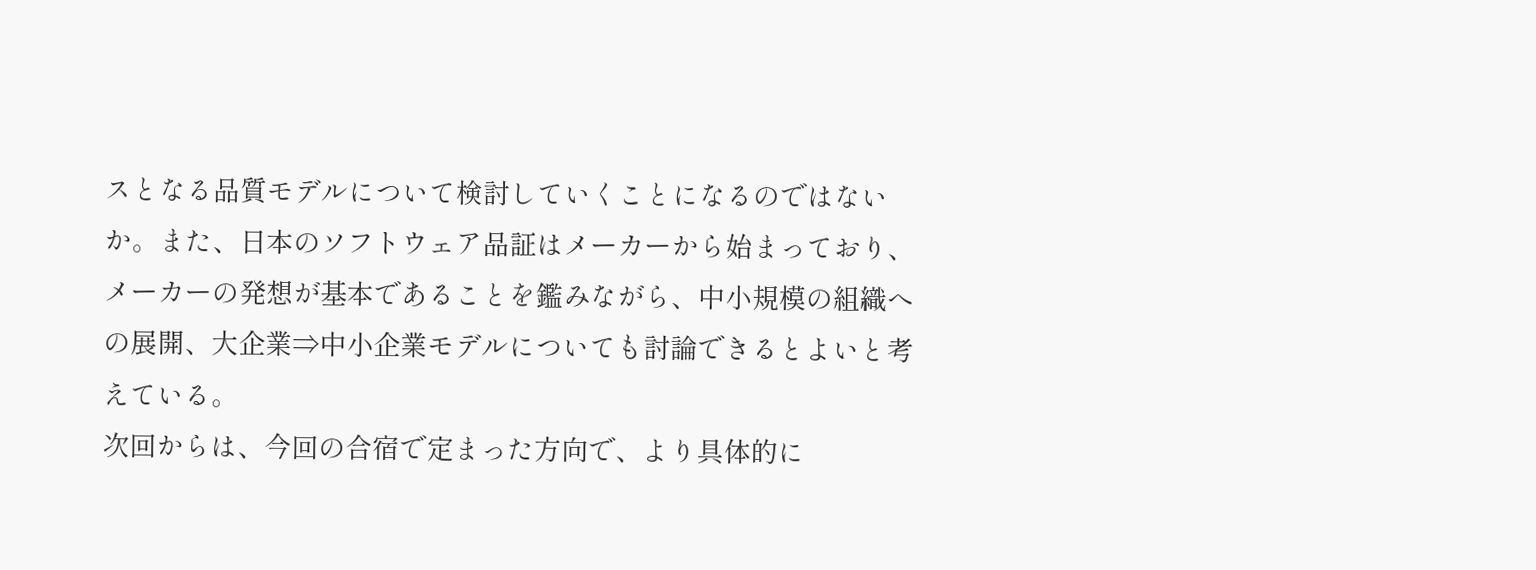スとなる品質モデルについて検討していくことになるのではないか。また、日本のソフトウェア品証はメーカーから始まっており、メーカーの発想が基本であることを鑑みながら、中小規模の組織への展開、大企業⇒中小企業モデルについても討論できるとよいと考えている。
次回からは、今回の合宿で定まった方向で、より具体的に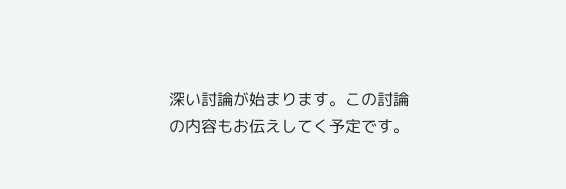深い討論が始まります。この討論の内容もお伝えしてく予定です。